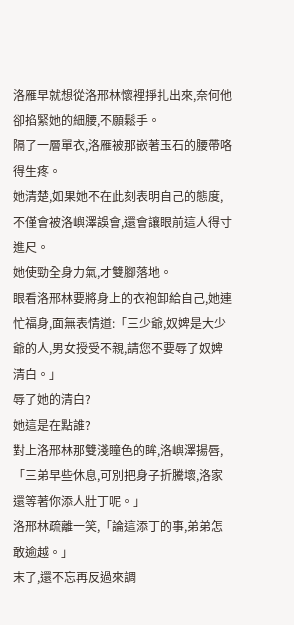洛雁早就想從洛邢林懷裡掙扎出來,奈何他卻掐緊她的細腰,不願鬆手。
隔了一層單衣,洛雁被那嵌著玉石的腰帶咯得生疼。
她清楚,如果她不在此刻表明自己的態度,不僅會被洛嶼澤誤會,還會讓眼前這人得寸進尺。
她使勁全身力氣,才雙腳落地。
眼看洛邢林要將身上的衣袍卸給自己,她連忙福身,面無表情道:「三少爺,奴婢是大少爺的人,男女授受不親,請您不要辱了奴婢清白。」
辱了她的清白?
她這是在點誰?
對上洛邢林那雙淺瞳色的眸,洛嶼澤揚唇,「三弟早些休息,可別把身子折騰壞,洛家還等著你添人壯丁呢。」
洛邢林疏離一笑,「論這添丁的事,弟弟怎敢逾越。」
末了,還不忘再反過來調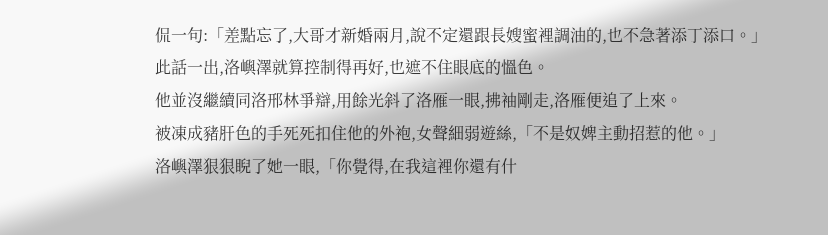侃一句:「差點忘了,大哥才新婚兩月,說不定還跟長嫂蜜裡調油的,也不急著添丁添口。」
此話一出,洛嶼澤就算控制得再好,也遮不住眼底的慍色。
他並沒繼續同洛邢林爭辯,用餘光斜了洛雁一眼,拂袖剛走,洛雁便追了上來。
被凍成豬肝色的手死死扣住他的外袍,女聲細弱遊絲,「不是奴婢主動招惹的他。」
洛嶼澤狠狠睨了她一眼,「你覺得,在我這裡你還有什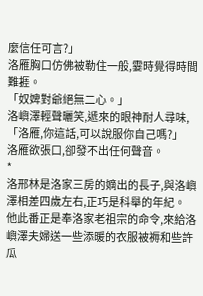麼信任可言?」
洛雁胸口仿佛被勒住一般,霎時覺得時間難捱。
「奴婢對爺絕無二心。」
洛嶼澤輕聲曬笑,遞來的眼神耐人尋味,「洛雁,你這話,可以說服你自己嗎?」
洛雁欲張口,卻發不出任何聲音。
*
洛邢林是洛家三房的嫡出的長子,與洛嶼澤相差四歲左右,正巧是科舉的年紀。
他此番正是奉洛家老祖宗的命令,來給洛嶼澤夫婦送一些添暖的衣服被褥和些許瓜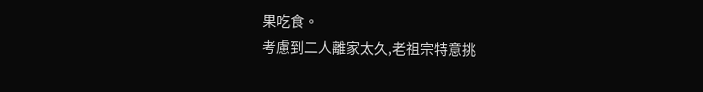果吃食。
考慮到二人離家太久,老祖宗特意挑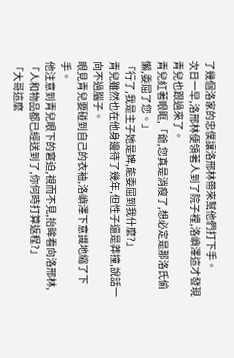了幾個洛家的忠僕讓洛邢林帶來幫他們打下手。
次日一早,洛邢林便領著人到了院子裡,洛嶼澤這才發現青兒也跟過來了。
青兒紅著眼眶,「爺,您真是消瘦了,想必定是那洛氏偷懶,委屈了您。」
「行了,我是主子她是婢,能委屈到我什麼?」
青兒雖然也在他身邊待了幾年,但性子還是莽撞,說話一向不過腦子。
眼見青兒要碰到自己的衣袖,洛嶼澤下意識地縮了下手。
他注意到青兒眼下的窘迫,視而不見,抬眸看向洛邢林,「人和物品都已經送到了,你何時打算返程?」
「大哥這麼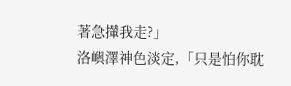著急攆我走?」
洛嶼澤神色淡定,「只是怕你耽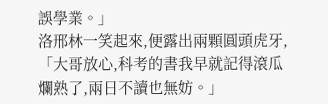誤學業。」
洛邢林一笑起來,便露出兩顆圓頭虎牙,「大哥放心,科考的書我早就記得滾瓜爛熟了,兩日不讀也無妨。」